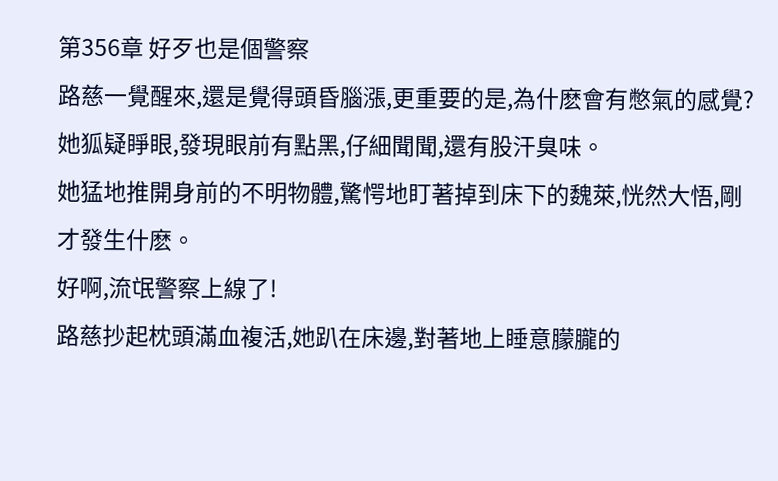第356章 好歹也是個警察
路慈一覺醒來,還是覺得頭昏腦漲,更重要的是,為什麽會有憋氣的感覺?
她狐疑睜眼,發現眼前有點黑,仔細聞聞,還有股汗臭味。
她猛地推開身前的不明物體,驚愕地盯著掉到床下的魏萊,恍然大悟,剛才發生什麽。
好啊,流氓警察上線了!
路慈抄起枕頭滿血複活,她趴在床邊,對著地上睡意朦朧的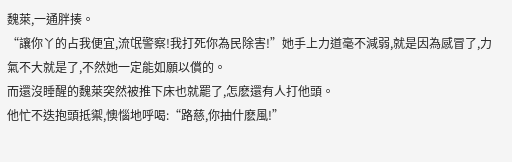魏萊,一通胖揍。
“讓你丫的占我便宜,流氓警察!我打死你為民除害!”她手上力道毫不減弱,就是因為感冒了,力氣不大就是了,不然她一定能如願以償的。
而還沒睡醒的魏萊突然被推下床也就罷了,怎麽還有人打他頭。
他忙不迭抱頭抵禦,懊惱地呼喝:“路慈,你抽什麽風!”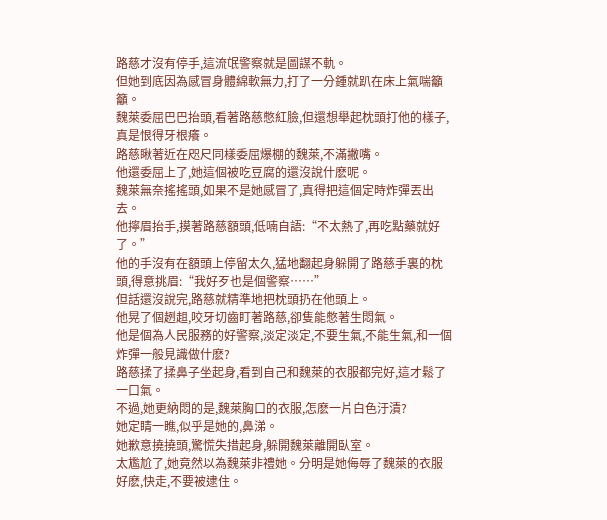路慈才沒有停手,這流氓警察就是圖謀不軌。
但她到底因為感冒身體綿軟無力,打了一分鍾就趴在床上氣喘籲籲。
魏萊委屈巴巴抬頭,看著路慈憋紅臉,但還想舉起枕頭打他的樣子,真是恨得牙根癢。
路慈瞅著近在咫尺同樣委屈爆棚的魏萊,不滿撇嘴。
他還委屈上了,她這個被吃豆腐的還沒說什麽呢。
魏萊無奈搖搖頭,如果不是她感冒了,真得把這個定時炸彈丟出去。
他擰眉抬手,摸著路慈額頭,低喃自語:“不太熱了,再吃點藥就好了。”
他的手沒有在額頭上停留太久,猛地翻起身躲開了路慈手裏的枕頭,得意挑眉:“我好歹也是個警察……”
但話還沒說完,路慈就精準地把枕頭扔在他頭上。
他晃了個趔趄,咬牙切齒盯著路慈,卻隻能憋著生悶氣。
他是個為人民服務的好警察,淡定淡定,不要生氣,不能生氣,和一個炸彈一般見識做什麽?
路慈揉了揉鼻子坐起身,看到自己和魏萊的衣服都完好,這才鬆了一口氣。
不過,她更納悶的是,魏萊胸口的衣服,怎麽一片白色汙漬?
她定睛一瞧,似乎是她的,鼻涕。
她歉意撓撓頭,驚慌失措起身,躲開魏萊離開臥室。
太尷尬了,她竟然以為魏萊非禮她。分明是她侮辱了魏萊的衣服好麽,快走,不要被逮住。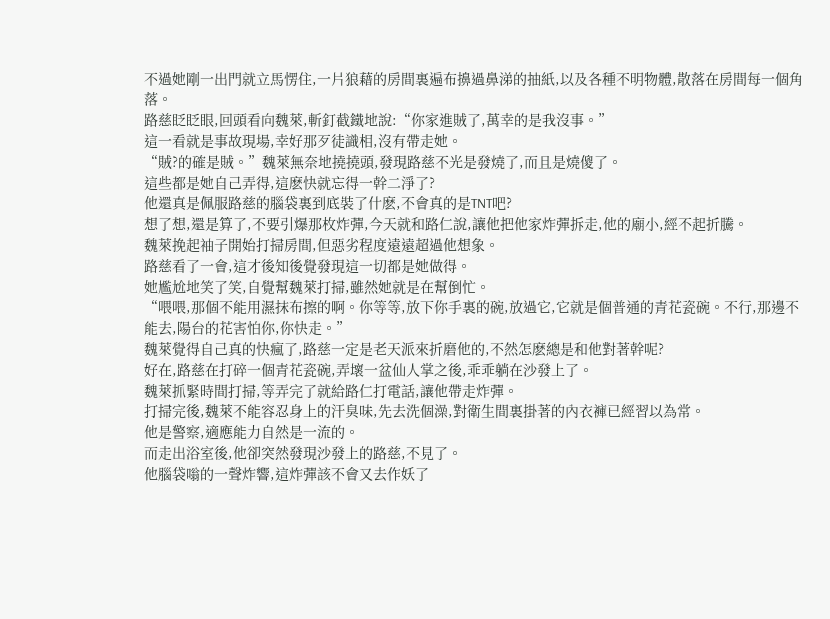不過她剛一出門就立馬愣住,一片狼藉的房間裏遍布擤過鼻涕的抽紙,以及各種不明物體,散落在房間每一個角落。
路慈眨眨眼,回頭看向魏萊,斬釘截鐵地說:“你家進賊了,萬幸的是我沒事。”
這一看就是事故現場,幸好那歹徒識相,沒有帶走她。
“賊?的確是賊。”魏萊無奈地撓撓頭,發現路慈不光是發燒了,而且是燒傻了。
這些都是她自己弄得,這麽快就忘得一幹二淨了?
他還真是佩服路慈的腦袋裏到底裝了什麽,不會真的是TNT吧?
想了想,還是算了,不要引爆那枚炸彈,今天就和路仁說,讓他把他家炸彈拆走,他的廟小,經不起折騰。
魏萊挽起袖子開始打掃房間,但惡劣程度遠遠超過他想象。
路慈看了一會,這才後知後覺發現這一切都是她做得。
她尷尬地笑了笑,自覺幫魏萊打掃,雖然她就是在幫倒忙。
“喂喂,那個不能用濕抹布擦的啊。你等等,放下你手裏的碗,放過它,它就是個普通的青花瓷碗。不行,那邊不能去,陽台的花害怕你,你快走。”
魏萊覺得自己真的快瘋了,路慈一定是老天派來折磨他的,不然怎麽總是和他對著幹呢?
好在,路慈在打碎一個青花瓷碗,弄壞一盆仙人掌之後,乖乖躺在沙發上了。
魏萊抓緊時間打掃,等弄完了就給路仁打電話,讓他帶走炸彈。
打掃完後,魏萊不能容忍身上的汗臭味,先去洗個澡,對衛生間裏掛著的內衣褲已經習以為常。
他是警察,適應能力自然是一流的。
而走出浴室後,他卻突然發現沙發上的路慈,不見了。
他腦袋嗡的一聲炸響,這炸彈該不會又去作妖了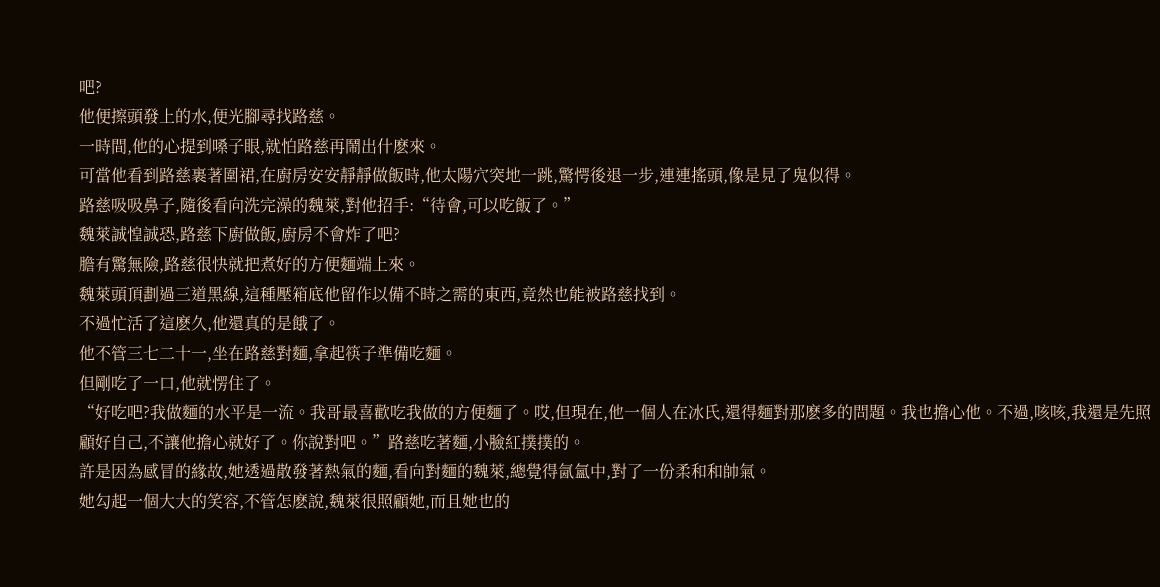吧?
他便擦頭發上的水,便光腳尋找路慈。
一時間,他的心提到嗓子眼,就怕路慈再鬧出什麽來。
可當他看到路慈裹著圍裙,在廚房安安靜靜做飯時,他太陽穴突地一跳,驚愕後退一步,連連搖頭,像是見了鬼似得。
路慈吸吸鼻子,隨後看向洗完澡的魏萊,對他招手:“待會,可以吃飯了。”
魏萊誠惶誠恐,路慈下廚做飯,廚房不會炸了吧?
膽有驚無險,路慈很快就把煮好的方便麵端上來。
魏萊頭頂劃過三道黑線,這種壓箱底他留作以備不時之需的東西,竟然也能被路慈找到。
不過忙活了這麽久,他還真的是餓了。
他不管三七二十一,坐在路慈對麵,拿起筷子準備吃麵。
但剛吃了一口,他就愣住了。
“好吃吧?我做麵的水平是一流。我哥最喜歡吃我做的方便麵了。哎,但現在,他一個人在冰氏,還得麵對那麽多的問題。我也擔心他。不過,咳咳,我還是先照顧好自己,不讓他擔心就好了。你說對吧。”路慈吃著麵,小臉紅撲撲的。
許是因為感冒的緣故,她透過散發著熱氣的麵,看向對麵的魏萊,總覺得氤氳中,對了一份柔和和帥氣。
她勾起一個大大的笑容,不管怎麽說,魏萊很照顧她,而且她也的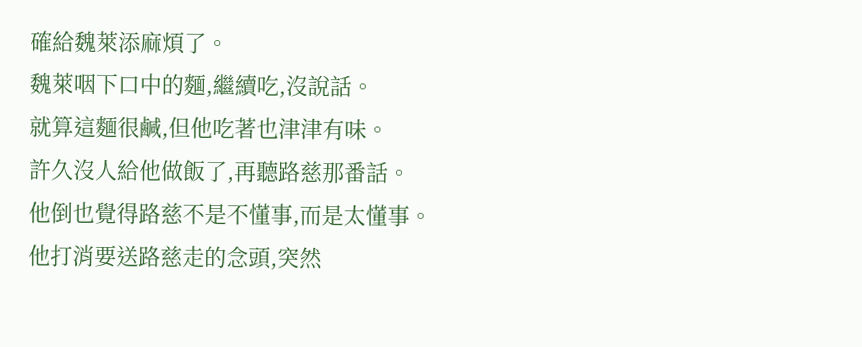確給魏萊添麻煩了。
魏萊咽下口中的麵,繼續吃,沒說話。
就算這麵很鹹,但他吃著也津津有味。
許久沒人給他做飯了,再聽路慈那番話。
他倒也覺得路慈不是不懂事,而是太懂事。
他打消要送路慈走的念頭,突然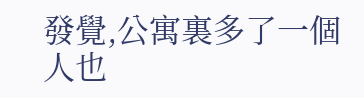發覺,公寓裏多了一個人也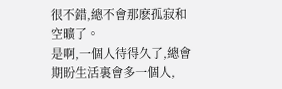很不錯,總不會那麽孤寂和空曠了。
是啊,一個人待得久了,總會期盼生活裏會多一個人,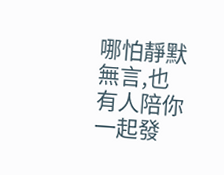哪怕靜默無言,也有人陪你一起發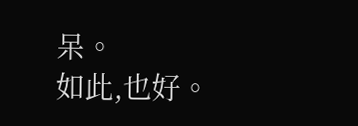呆。
如此,也好。